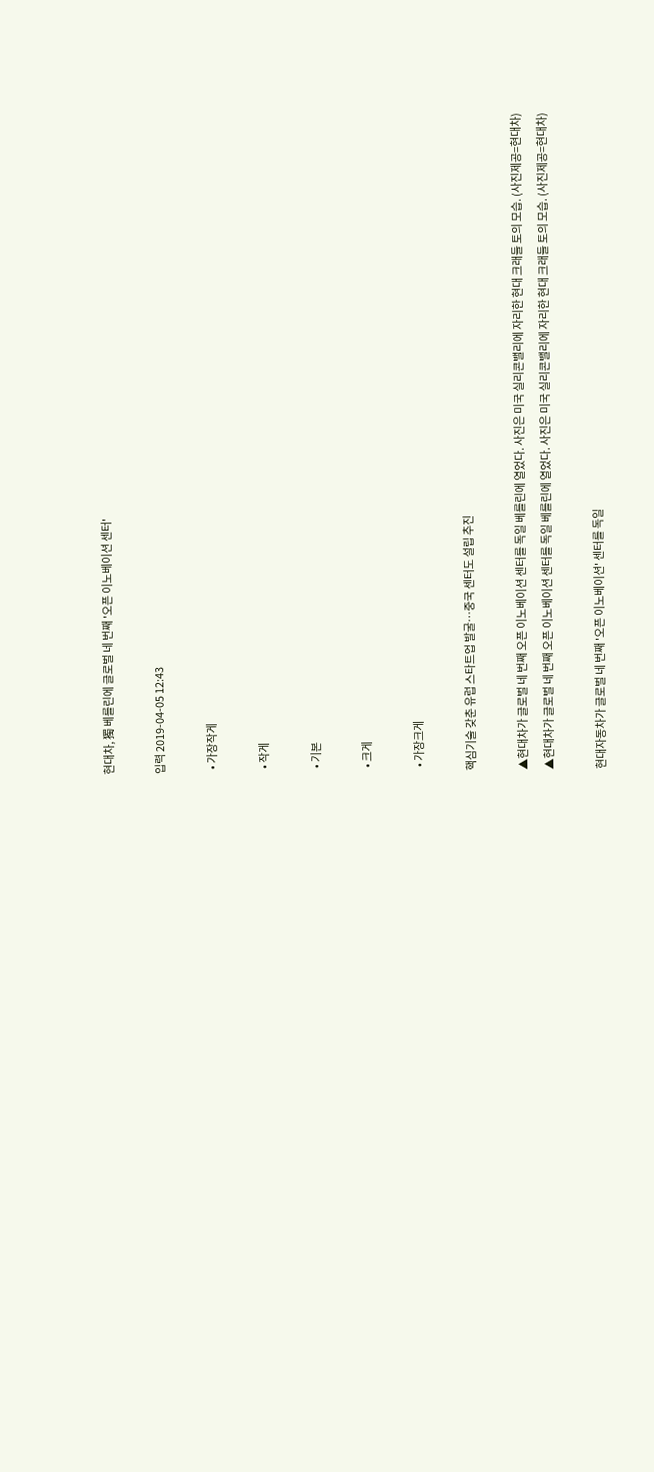현대차, 獨 베를린에 글로벌 네 번째 '오픈 이노베이션 센터'

입력 2019-04-05 12:43

  • 가장작게

  • 작게

  • 기본

  • 크게

  • 가장크게

핵심기술 갖춘 유럽 스타트업 발굴…중국 센터도 설립 추진

▲현대차가 글로벌 네 번째 오픈 이노베이션 센터를 독일 베를린에 열었다. 사진은 미국 실리콘밸리에 자리한 현대 크래들 토의 모습. (사진제공=현대차)
▲현대차가 글로벌 네 번째 오픈 이노베이션 센터를 독일 베를린에 열었다. 사진은 미국 실리콘밸리에 자리한 현대 크래들 토의 모습. (사진제공=현대차)

현대자동차가 글로벌 네 번째 '오픈 이노베이션' 센터를 독일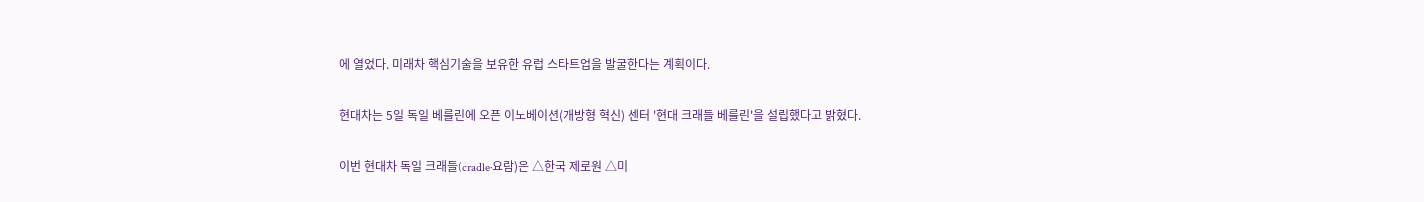에 열었다. 미래차 핵심기술을 보유한 유럽 스타트업을 발굴한다는 계획이다.

현대차는 5일 독일 베를린에 오픈 이노베이션(개방형 혁신) 센터 '현대 크래들 베를린'을 설립했다고 밝혔다.

이번 현대차 독일 크래들(cradle·요람)은 △한국 제로원 △미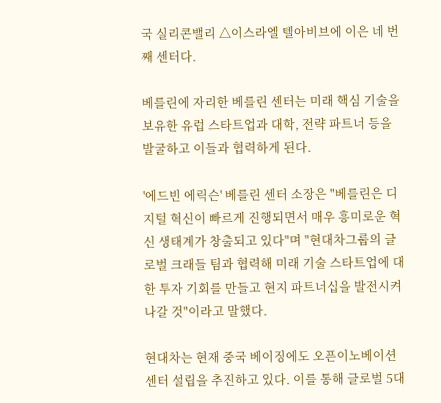국 실리콘밸리 △이스라엘 텔아비브에 이은 네 번째 센터다.

베를린에 자리한 베를린 센터는 미래 핵심 기술을 보유한 유럽 스타트업과 대학, 전략 파트너 등을 발굴하고 이들과 협력하게 된다.

'에드빈 에릭슨' 베를린 센터 소장은 "베를린은 디지털 혁신이 빠르게 진행되면서 매우 흥미로운 혁신 생태계가 창출되고 있다"며 "현대차그룹의 글로벌 크래들 팀과 협력해 미래 기술 스타트업에 대한 투자 기회를 만들고 현지 파트너십을 발전시켜 나갈 것"이라고 말했다.

현대차는 현재 중국 베이징에도 오픈이노베이션 센터 설립을 추진하고 있다. 이를 통해 글로벌 5대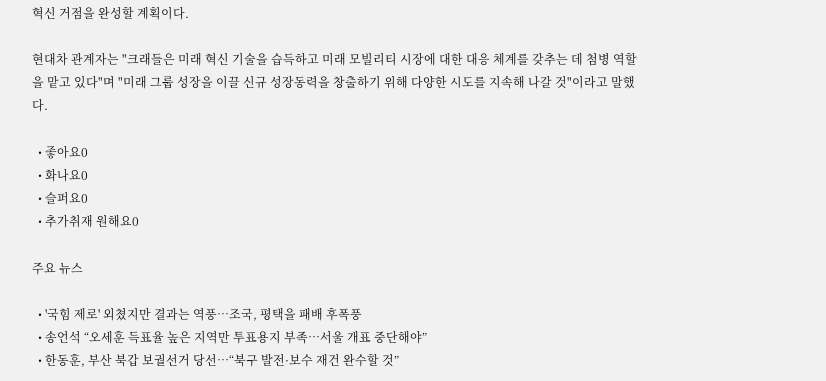혁신 거점을 완성할 계획이다.

현대차 관계자는 "크래들은 미래 혁신 기술을 습득하고 미래 모빌리티 시장에 대한 대응 체계를 갖추는 데 첨병 역할을 맡고 있다"며 "미래 그룹 성장을 이끌 신규 성장동력을 창출하기 위해 다양한 시도를 지속해 나갈 것"이라고 말했다.

  • 좋아요0
  • 화나요0
  • 슬퍼요0
  • 추가취재 원해요0

주요 뉴스

  • '국힘 제로' 외쳤지만 결과는 역풍…조국, 평택을 패배 후폭풍
  • 송언석 “오세훈 득표율 높은 지역만 투표용지 부족…서울 개표 중단해야”
  • 한동훈, 부산 북갑 보궐선거 당선…“북구 발전·보수 재건 완수할 것”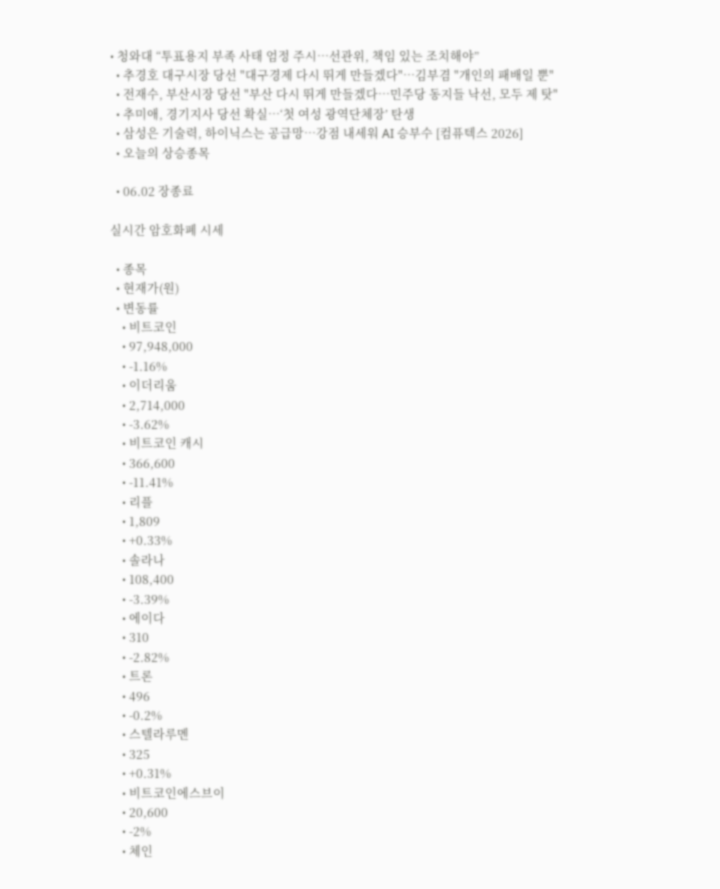• 청와대 “투표용지 부족 사태 엄정 주시…선관위, 책임 있는 조치해야”
  • 추경호 대구시장 당선 "대구경제 다시 뛰게 만들겠다"…김부겸 "개인의 패배일 뿐"
  • 전재수, 부산시장 당선 "부산 다시 뛰게 만들겠다…민주당 동지들 낙선, 모두 제 탓"
  • 추미애, 경기지사 당선 확실…‘첫 여성 광역단체장’ 탄생
  • 삼성은 기술력, 하이닉스는 공급망…강점 내세워 AI 승부수 [컴퓨텍스 2026]
  • 오늘의 상승종목

  • 06.02 장종료

실시간 암호화폐 시세

  • 종목
  • 현재가(원)
  • 변동률
    • 비트코인
    • 97,948,000
    • -1.16%
    • 이더리움
    • 2,714,000
    • -3.62%
    • 비트코인 캐시
    • 366,600
    • -11.41%
    • 리플
    • 1,809
    • +0.33%
    • 솔라나
    • 108,400
    • -3.39%
    • 에이다
    • 310
    • -2.82%
    • 트론
    • 496
    • -0.2%
    • 스텔라루멘
    • 325
    • +0.31%
    • 비트코인에스브이
    • 20,600
    • -2%
    • 체인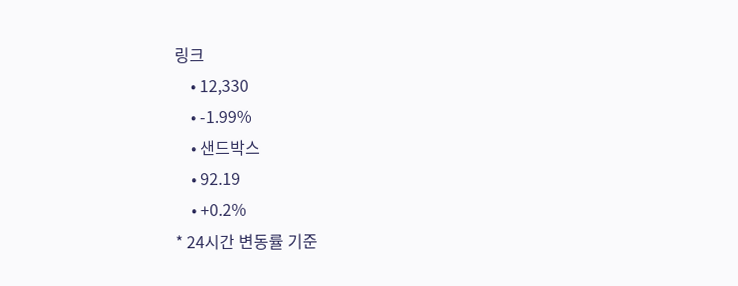링크
    • 12,330
    • -1.99%
    • 샌드박스
    • 92.19
    • +0.2%
* 24시간 변동률 기준